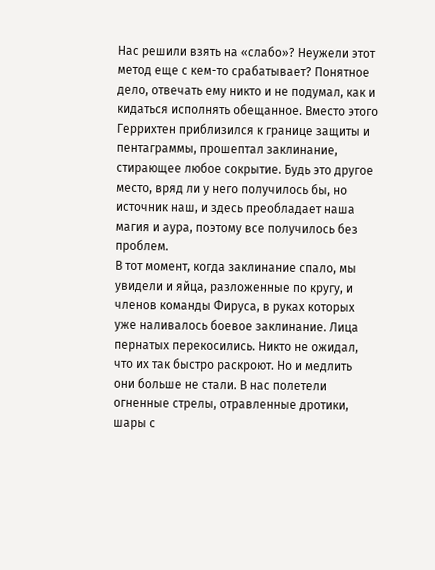Нас решили взять на «слабо»? Неужели этот метод еще с кем-то срабатывает? Понятное дело, отвечать ему никто и не подумал, как и кидаться исполнять обещанное. Вместо этого Геррихтен приблизился к границе защиты и пентаграммы, прошептал заклинание, стирающее любое сокрытие. Будь это другое место, вряд ли у него получилось бы, но источник наш, и здесь преобладает наша магия и аура, поэтому все получилось без проблем.
В тот момент, когда заклинание спало, мы увидели и яйца, разложенные по кругу, и членов команды Фируса, в руках которых уже наливалось боевое заклинание. Лица пернатых перекосились. Никто не ожидал, что их так быстро раскроют. Но и медлить они больше не стали. В нас полетели огненные стрелы, отравленные дротики, шары с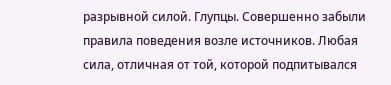разрывной силой. Глупцы. Совершенно забыли правила поведения возле источников. Любая сила, отличная от той, которой подпитывался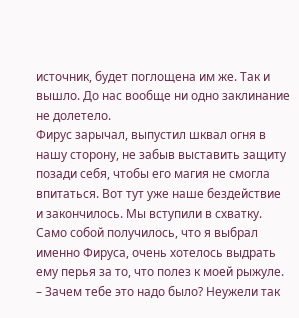источник, будет поглощена им же. Так и вышло. До нас вообще ни одно заклинание не долетело.
Фирус зарычал, выпустил шквал огня в нашу сторону, не забыв выставить защиту позади себя, чтобы его магия не смогла впитаться. Вот тут уже наше бездействие и закончилось. Мы вступили в схватку. Само собой получилось, что я выбрал именно Фируса, очень хотелось выдрать ему перья за то, что полез к моей рыжуле.
– Зачем тебе это надо было? Неужели так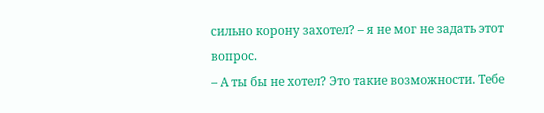сильно корону захотел? – я не мог не задать этот вопрос.
– А ты бы не хотел? Это такие возможности. Тебе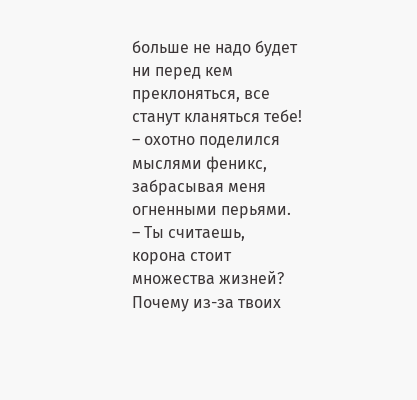больше не надо будет ни перед кем преклоняться, все станут кланяться тебе! – охотно поделился мыслями феникс, забрасывая меня огненными перьями.
– Ты считаешь, корона стоит множества жизней? Почему из-за твоих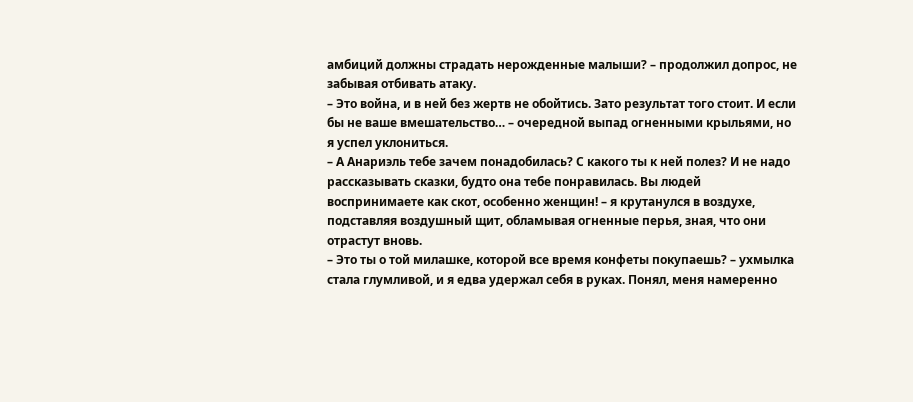амбиций должны страдать нерожденные малыши? – продолжил допрос, не забывая отбивать атаку.
– Это война, и в ней без жертв не обойтись. Зато результат того стоит. И если бы не ваше вмешательство… – очередной выпад огненными крыльями, но я успел уклониться.
– А Анариэль тебе зачем понадобилась? С какого ты к ней полез? И не надо рассказывать сказки, будто она тебе понравилась. Вы людей воспринимаете как скот, особенно женщин! – я крутанулся в воздухе, подставляя воздушный щит, обламывая огненные перья, зная, что они отрастут вновь.
– Это ты о той милашке, которой все время конфеты покупаешь? – ухмылка стала глумливой, и я едва удержал себя в руках. Понял, меня намеренно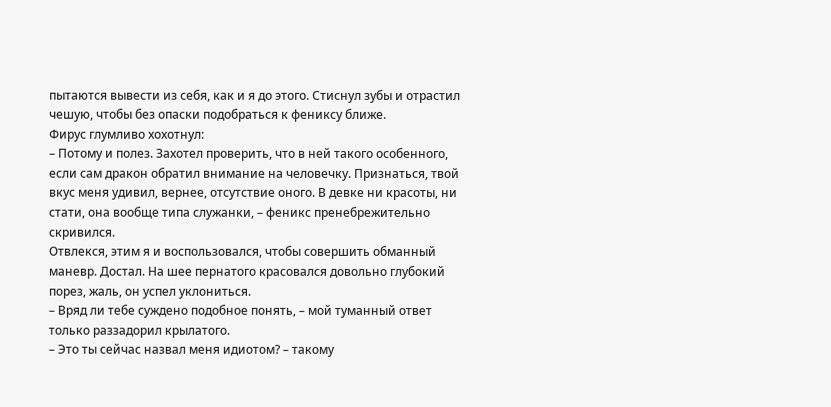пытаются вывести из себя, как и я до этого. Стиснул зубы и отрастил чешую, чтобы без опаски подобраться к фениксу ближе.
Фирус глумливо хохотнул:
– Потому и полез. Захотел проверить, что в ней такого особенного, если сам дракон обратил внимание на человечку. Признаться, твой вкус меня удивил, вернее, отсутствие оного. В девке ни красоты, ни стати, она вообще типа служанки, – феникс пренебрежительно скривился.
Отвлекся, этим я и воспользовался, чтобы совершить обманный маневр. Достал. На шее пернатого красовался довольно глубокий порез, жаль, он успел уклониться.
– Вряд ли тебе суждено подобное понять, – мой туманный ответ только раззадорил крылатого.
– Это ты сейчас назвал меня идиотом? – такому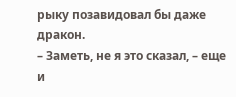рыку позавидовал бы даже дракон.
– Заметь, не я это сказал, – еще и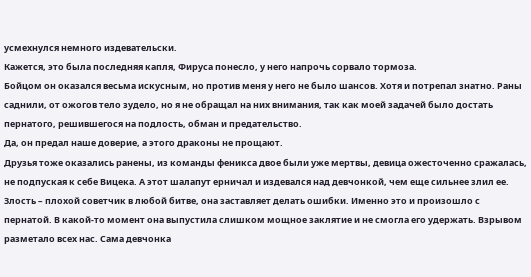усмехнулся немного издевательски.
Кажется, это была последняя капля, Фируса понесло, у него напрочь сорвало тормоза.
Бойцом он оказался весьма искусным, но против меня у него не было шансов. Хотя и потрепал знатно. Раны саднили, от ожогов тело зудело, но я не обращал на них внимания, так как моей задачей было достать пернатого, решившегося на подлость, обман и предательство.
Да, он предал наше доверие, а этого драконы не прощают.
Друзья тоже оказались ранены, из команды феникса двое были уже мертвы, девица ожесточенно сражалась, не подпуская к себе Вицека. А этот шалапут ерничал и издевался над девчонкой, чем еще сильнее злил ее. Злость – плохой советчик в любой битве, она заставляет делать ошибки. Именно это и произошло с пернатой. В какой-то момент она выпустила слишком мощное заклятие и не смогла его удержать. Взрывом разметало всех нас. Сама девчонка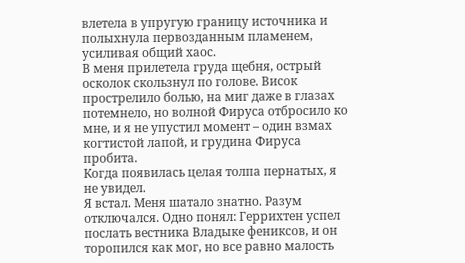влетела в упругую границу источника и полыхнула первозданным пламенем, усиливая общий хаос.
В меня прилетела груда щебня, острый осколок скользнул по голове. Висок прострелило болью, на миг даже в глазах потемнело, но волной Фируса отбросило ко мне, и я не упустил момент – один взмах когтистой лапой, и грудина Фируса пробита.
Когда появилась целая толпа пернатых, я не увидел.
Я встал. Меня шатало знатно. Разум отключался. Одно понял: Геррихтен успел послать вестника Владыке фениксов, и он торопился как мог, но все равно малость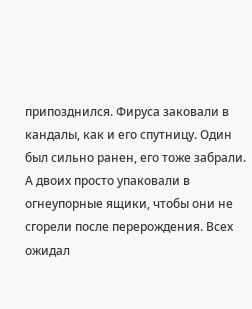припозднился. Фируса заковали в кандалы, как и его спутницу. Один был сильно ранен, его тоже забрали. А двоих просто упаковали в огнеупорные ящики, чтобы они не сгорели после перерождения. Всех ожидал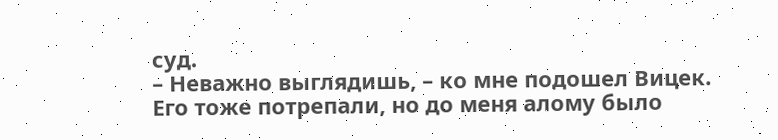суд.
– Неважно выглядишь, – ко мне подошел Вицек.
Его тоже потрепали, но до меня алому было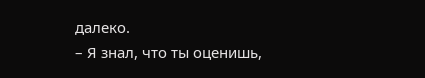далеко.
– Я знал, что ты оценишь,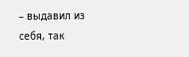– выдавил из себя, так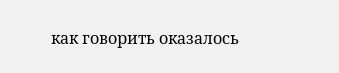как говорить оказалось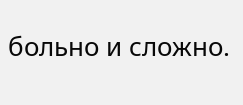больно и сложно.